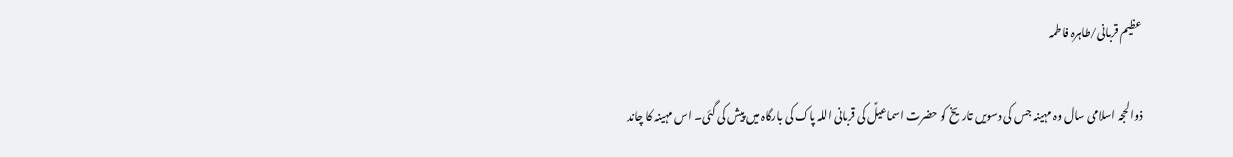عظیم قربانی/طاہرہ فاطمہ

ذوالحجہ اسلامی سال وہ مہینہ جس کی دسویں تاریخ کو حضرت اسماعیلؑ کی قربانی اللہ پاک کی بارگاہ میں پیش کی گئی۔ اس مہینہ کا چاند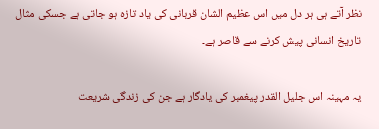نظر آتے ہی ہر دل میں اس عظیم الشان قربانی کی یاد تازہ ہو جاتی ہے جسکی مثال تاریخ انسانی پیش کرنے سے قاصر ہے۔

یہ مہینہ اس جلیل القدر پیغمبر کی یادگار ہے جن کی زندگی شریعت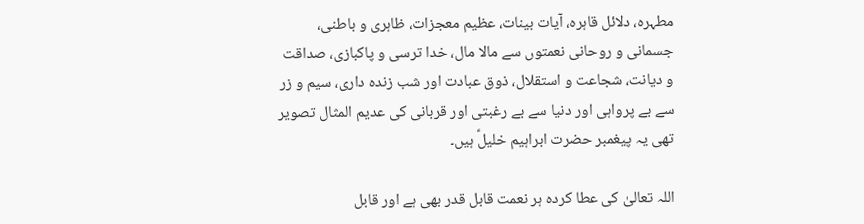مطہرہ، دلائل قاہرہ، آیات بینات، عظیم معجزات، ظاہری و باطنی، جسمانی و روحانی نعمتوں سے مالا مال، خدا ترسی و پاکبازی، صداقت و دیانت، شجاعت و استقلال، ذوق عبادت اور شب زندہ داری، سیم و زر سے بے پرواہی اور دنیا سے بے رغبتی اور قربانی کی عدیم المثال تصویر تھی یہ پیغمبر حضرت ابراہیم خلیلؑ ہیں۔

اللہ تعالیٰ کی عطا کردہ ہر نعمت قابل قدر بھی ہے اور قابل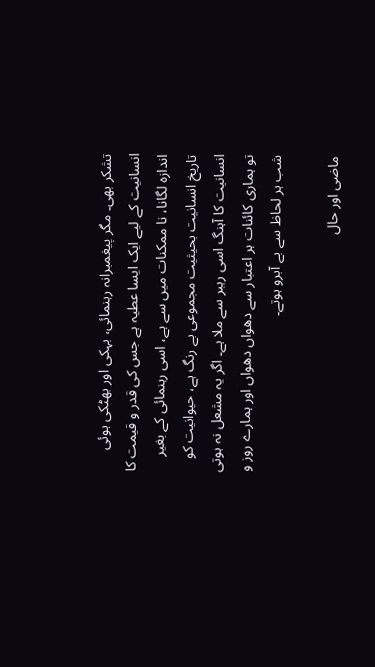تشکر بھی۔ مگر پیغمبرانہ رہنمائی، بہکی اور بھٹکی ہوئی انسانیت کے لیے ایک ایسا عطیہ ہے جس کی قدر و قیمت کا اندازہ لگانا، نا ممکنات میں سے ہے، اسی رہنمائی کے بغیر تاریخ انسانیت بحیثیت مجموعی بے رنگ ہے، حیوانیت کو انسانیت کا آہنگ اسی رہبر سے ملا ہے۔ اگر یہ مشعل نہ ہوتی تو ہماری کائنات ہر اعتبار سے دھواں دھواں اور ہمارے روز و شب ہر لحاظ سے بے آبرو ہوتے۔

ماضی اور حال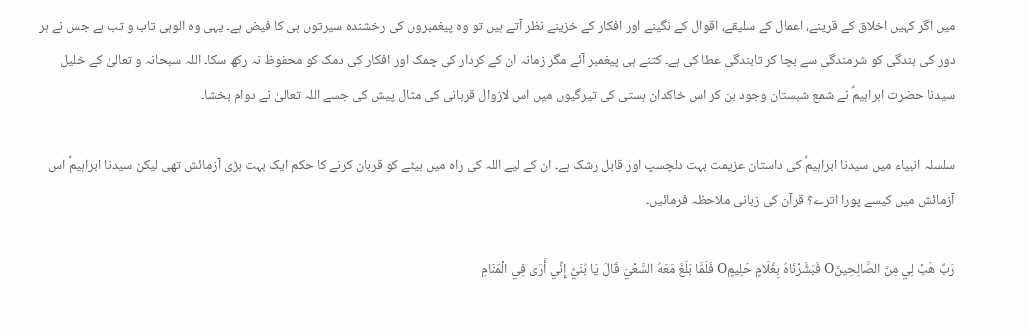میں اگر کہیں اخلاق کے قرینے، اعمال کے سلیقے، اقوال کے نگینے اور افکار کے خزینے نظر آتے ہیں تو وہ پیغمبروں کی رخشندہ سیرتوں ہی کا فیض ہے۔ یہی وہ الوہی تاب و تب ہے جس نے ہر دور کی بندگی کو شرمندگی سے بچا کر تابندگی عطا کی ہے۔ کتنے ہی پیغمبر آئے مگر زمانہ ان کے کردار کی چمک اور افکار کی دمک کو محفوظ نہ رکھ سکا۔ اللہ سبحانہ و تعالیٰ کے خلیل سیدنا حضرت ابراہیمؑ نے شمع شبستان وجود بن کر اس خاکدان ہستی کی تیرگیوں میں اس لازوال قربانی کی مثال پیش کی جسے اللہ تعالیٰ نے دوام بخشا۔

سلسلہ انبیاء میں سیدنا ابراہیمؑ کی داستان عزیمت بہت دلچسپ اور قابل رشک ہے۔ ان کے لیے اللہ کی راہ میں بیٹے کو قربان کرنے کا حکم ایک بہت بڑی آزمائش تھی لیکن سیدنا ابراہیمؑ اس آزمائش میں کیسے پورا اترے؟ قرآن کی زبانی ملاحظہ فرمائیں۔

رَبِّ هَبْ لِي مِنَ الصَّالِحِينَO فَبَشَّرْنَاهُ بِغُلَامٍ حَلِيمٍO فَلَمَّا بَلَغَ مَعَهُ السَّعْيَ قَالَ يَا بُنَيَّ إِنِّي أَرَى فِي الْمَنَامِ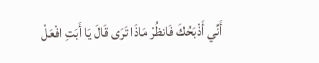أَنِّي أَذْبَحُكَ فَانظُرْ مَاذَا تَرَى قَالَ يَا أَبَتِ افْعَلْ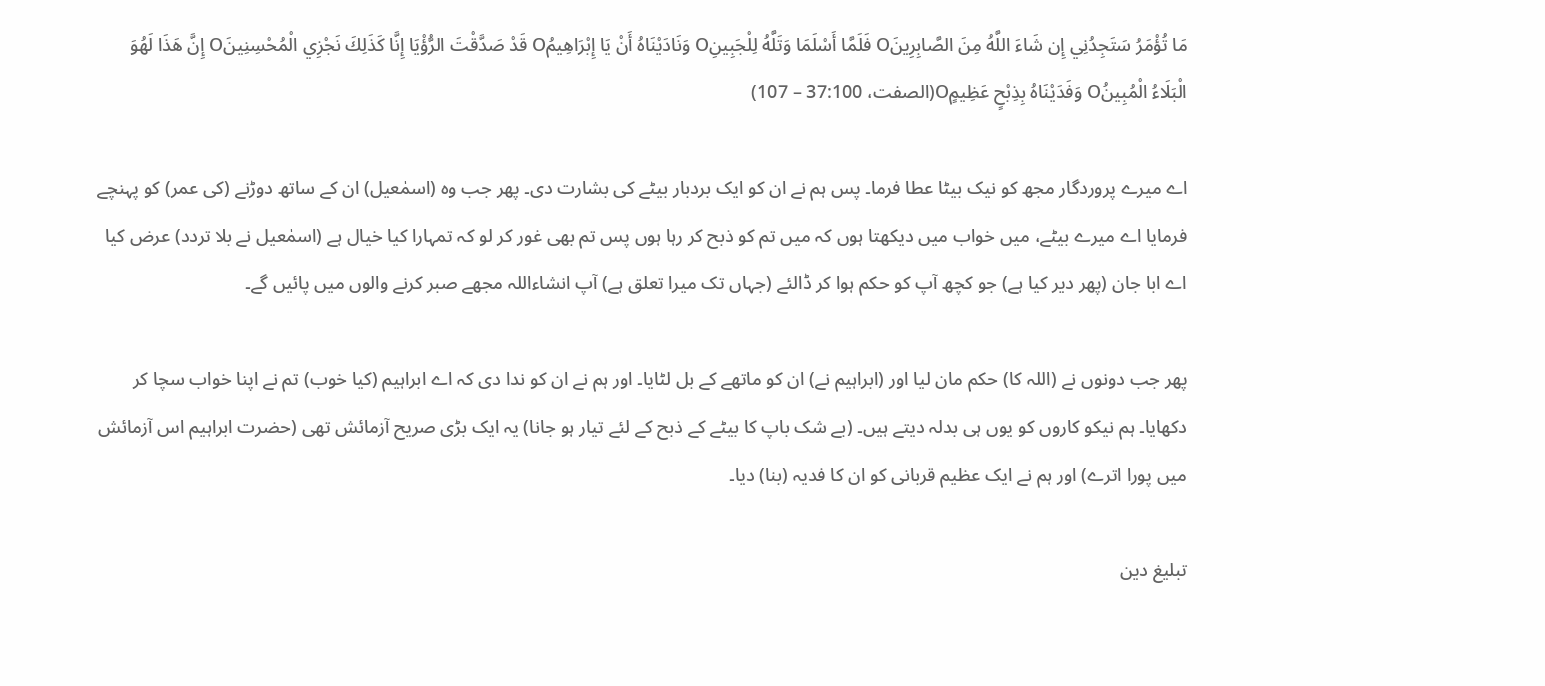مَا تُؤْمَرُ سَتَجِدُنِي إِن شَاءَ اللَّهُ مِنَ الصَّابِرِينَO فَلَمَّا أَسْلَمَا وَتَلَّهُ لِلْجَبِينِO وَنَادَيْنَاهُ أَنْ يَا إِبْرَاهِيمُO قَدْ صَدَّقْتَ الرُّؤْيَا إِنَّا كَذَلِكَ نَجْزِي الْمُحْسِنِينَO إِنَّ هَذَا لَهُوَ الْبَلَاءُ الْمُبِينُO وَفَدَيْنَاهُ بِذِبْحٍ عَظِيمٍO(الصفت، 37:100 – 107)

اے میرے پروردگار مجھ کو نیک بیٹا عطا فرما۔ پس ہم نے ان کو ایک بردبار بیٹے کی بشارت دی۔ پھر جب وہ (اسمٰعیل) ان کے ساتھ دوڑنے (کی عمر) کو پہنچے فرمایا اے میرے بیٹے، میں خواب میں دیکھتا ہوں کہ میں تم کو ذبح کر رہا ہوں پس تم بھی غور کر لو کہ تمہارا کیا خیال ہے (اسمٰعیل نے بلا تردد) عرض کیا اے ابا جان (پھر دیر کیا ہے) جو کچھ آپ کو حکم ہوا کر ڈالئے (جہاں تک میرا تعلق ہے) آپ انشاءاللہ مجھے صبر کرنے والوں میں پائیں گے۔

پھر جب دونوں نے (اللہ کا) حکم مان لیا اور (ابراہیم نے) ان کو ماتھے کے بل لٹایا۔ اور ہم نے ان کو ندا دی کہ اے ابراہیم (کیا خوب) تم نے اپنا خواب سچا کر دکھایا۔ ہم نیکو کاروں کو یوں ہی بدلہ دیتے ہیں۔ (بے شک باپ کا بیٹے کے ذبح کے لئے تیار ہو جانا) یہ ایک بڑی صریح آزمائش تھی (حضرت ابراہیم اس آزمائش میں پورا اترے) اور ہم نے ایک عظیم قربانی کو ان کا فدیہ (بنا) دیا۔

تبلیغ دین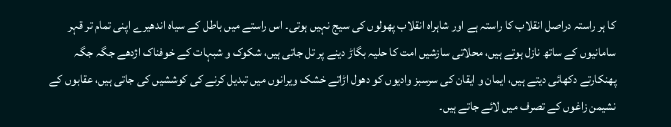کا ہر راستہ دراصل انقلاب کا راستہ ہے اور شاہراہ انقلاب پھولوں کی سیج نہیں ہوتی۔ اس راستے میں باطل کے سیاہ اندھیرے اپنی تمام تر قہر سامانیوں کے ساتھ نازل ہوتے ہیں، محلاتی سازشیں امت کا حلیہ بگاڑ دینے پر تل جاتی ہیں، شکوک و شبہات کے خوفناک اژدھے جگہ جگہ پھنکارتے دکھائی دیتے ہیں، ایمان و ایقان کی سرسبز وادیوں کو دھول اڑاتے خشک ویرانوں میں تبدیل کرنے کی کوششیں کی جاتی ہیں، عقابوں کے نشیمن زاغوں کے تصرف میں لائے جاتے ہیں۔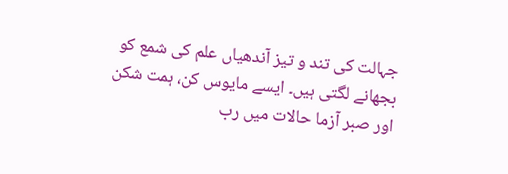جہالت کی تند و تیز آندھیاں علم کی شمع کو بجھانے لگتی ہیں۔ ایسے مایوس کن، ہمت شکن اور صبر آزما حالات میں رب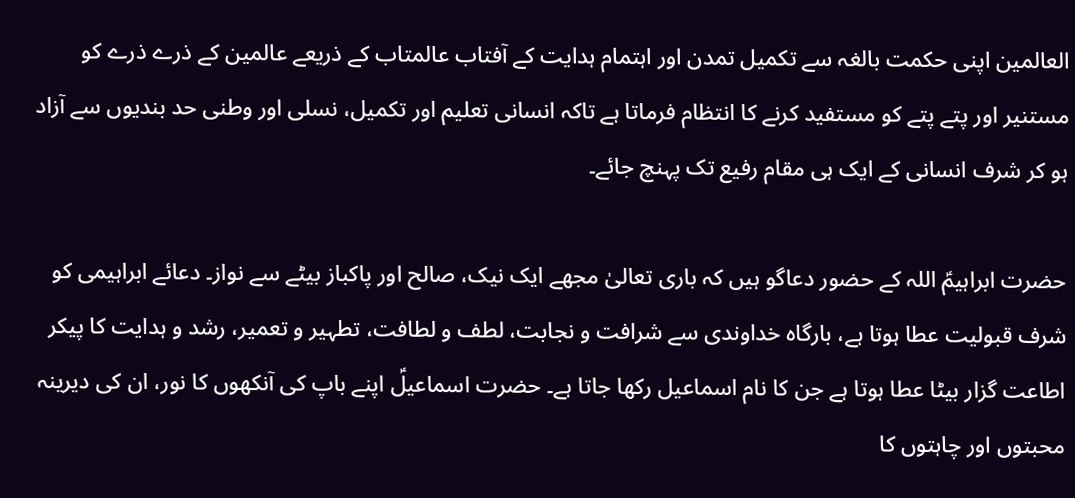العالمین اپنی حکمت بالغہ سے تکمیل تمدن اور اہتمام ہدایت کے آفتاب عالمتاب کے ذریعے عالمین کے ذرے ذرے کو مستنیر اور پتے پتے کو مستفید کرنے کا انتظام فرماتا ہے تاکہ انسانی تعلیم اور تکمیل، نسلی اور وطنی حد بندیوں سے آزاد ہو کر شرف انسانی کے ایک ہی مقام رفیع تک پہنچ جائے۔

حضرت ابراہیمؑ اللہ کے حضور دعاگو ہیں کہ باری تعالیٰ مجھے ایک نیک، صالح اور پاکباز بیٹے سے نواز۔ دعائے ابراہیمی کو شرف قبولیت عطا ہوتا ہے، بارگاہ خداوندی سے شرافت و نجابت، لطف و لطافت، تطہیر و تعمیر، رشد و ہدایت کا پیکر اطاعت گزار بیٹا عطا ہوتا ہے جن کا نام اسماعیل رکھا جاتا ہے۔ حضرت اسماعیلؑ اپنے باپ کی آنکھوں کا نور، ان کی دیرینہ محبتوں اور چاہتوں کا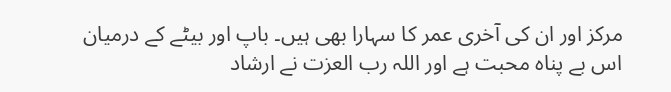مرکز اور ان کی آخری عمر کا سہارا بھی ہیں۔ باپ اور بیٹے کے درمیان اس بے پناہ محبت ہے اور اللہ رب العزت نے ارشاد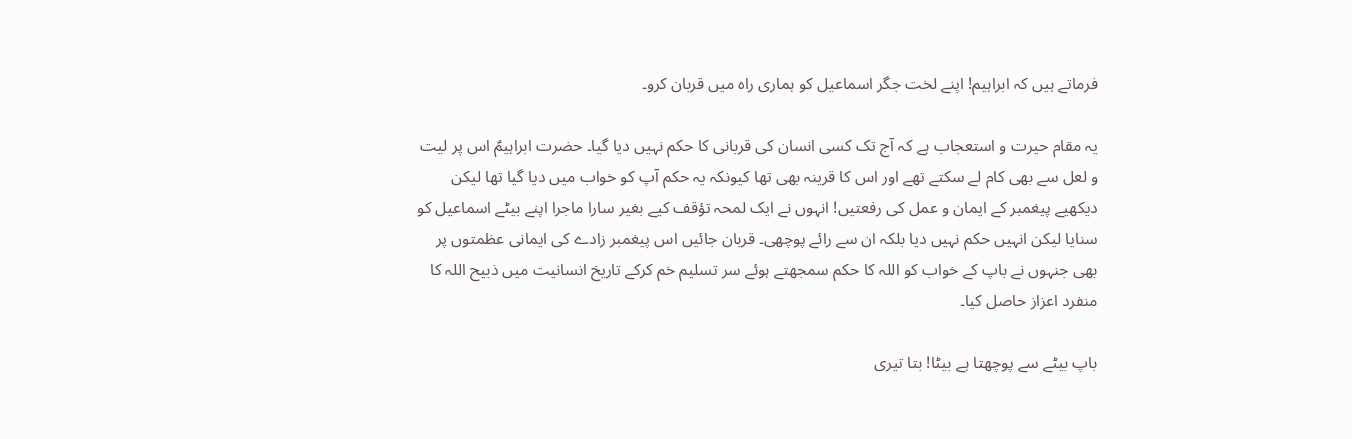فرماتے ہیں کہ ابراہیم! اپنے لخت جگر اسماعیل کو ہماری راہ میں قربان کرو۔

یہ مقام حیرت و استعجاب ہے کہ آج تک کسی انسان کی قربانی کا حکم نہیں دیا گیا۔ حضرت ابراہیمؑ اس پر لیت و لعل سے بھی کام لے سکتے تھے اور اس کا قرینہ بھی تھا کیونکہ یہ حکم آپ کو خواب میں دیا گیا تھا لیکن دیکھیے پیغمبر کے ایمان و عمل کی رفعتیں! انہوں نے ایک لمحہ تؤقف کیے بغیر سارا ماجرا اپنے بیٹے اسماعیل کو سنایا لیکن انہیں حکم نہیں دیا بلکہ ان سے رائے پوچھی۔ قربان جائیں اس پیغمبر زادے کی ایمانی عظمتوں پر بھی جنہوں نے باپ کے خواب کو اللہ کا حکم سمجھتے ہوئے سر تسلیم خم کرکے تاریخ انسانیت میں ذبیح اللہ کا منفرد اعزاز حاصل کیا۔

باپ بیٹے سے پوچھتا ہے بیٹا! بتا تیری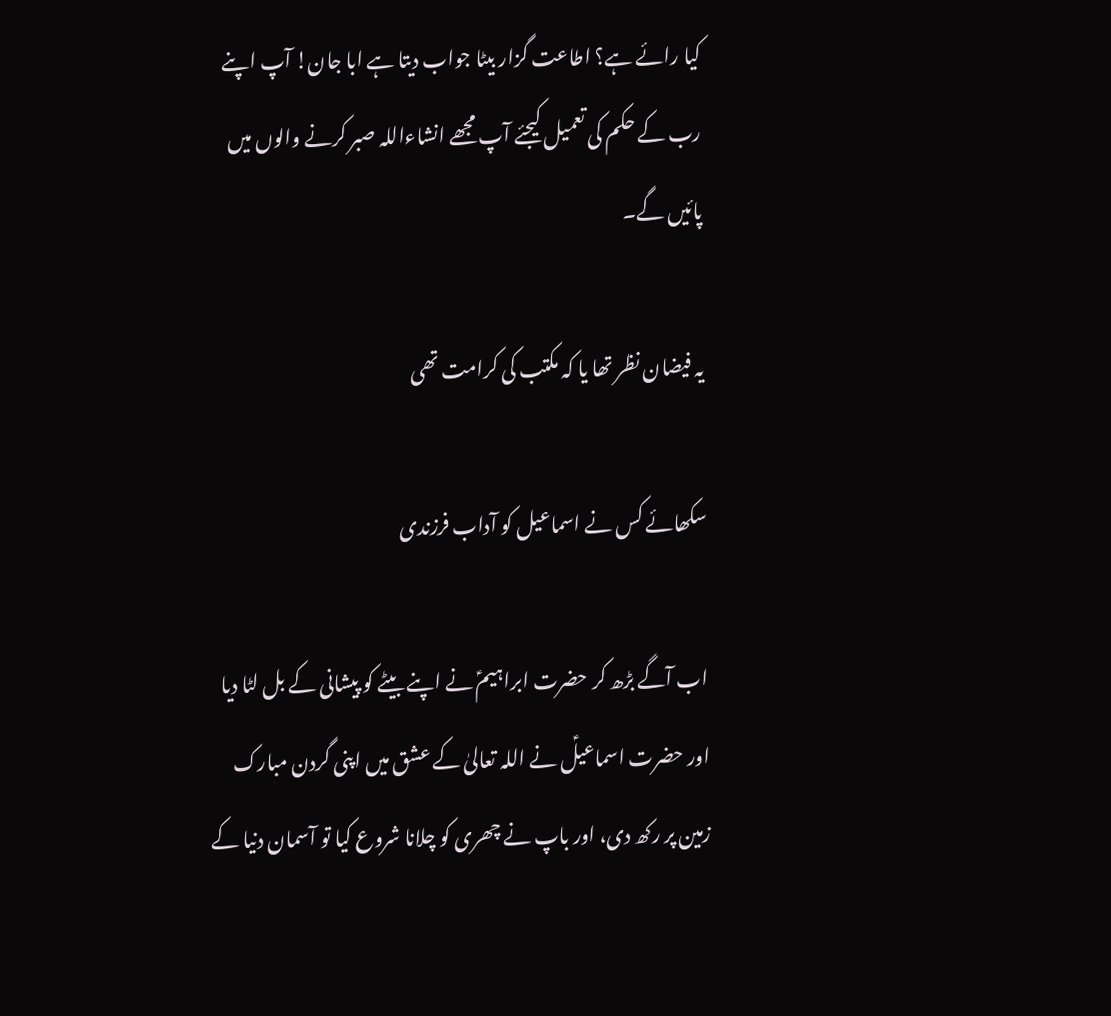کیا رائے ہے؟ اطاعت گزار بیٹا جواب دیتا ہے ابا جان! آپ اپنے رب کے حکم کی تعمیل کیجئے آپ مجھے انشاءاللہ صبر کرنے والوں میں پائیں گے۔

یہ فیضان نظر تھا یا کہ مکتب کی کرامت تھی

سکھائے کس نے اسماعیل کو آداب فرزندی

اب آگے بڑھ کر حضرت ابراہیمؑ نے اپنے بیٹے کو پیشانی کے بل لٹا دیا اور حضرت اسماعیلؑ نے اللہ تعالیٰ کے عشق میں اپنی گردن مبارک زمین پر رکھ دی، اور باپ نے چھری کو چلانا شروع کیا تو آسمان دنیا کے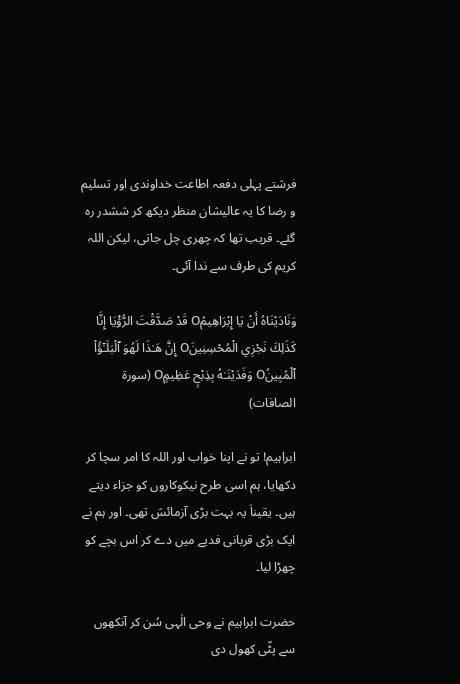فرشتے پہلی دفعہ اطاعت خداوندی اور تسلیم و رضا کا یہ عالیشان منظر دیکھ کر ششدر رہ گئے۔ قریب تھا کہ چھری چل جاتی، لیکن اللہ کریم کی طرف سے ندا آئی۔

وَنَادَيْنَاهُ أَنْ يَا إِبْرَاهِيمُO قَدْ صَدَّقْتَ الرُّؤْيَا إِنَّا كَذَلِكَ نَجْزِي الْمُحْسِنِينَO إِنَّ هَـٰذَا لَهُوَ ٱلْبَلَـٰٓؤُا۟ ٱلْمُبِينُO وَفَدَيْنَـٰهُ بِذِبْحٍ عَظِيمٍO (سورۃ الصافات)

ابراہیم! تو نے اپنا خواب اور اللہ کا امر سچا کر دکھایا، ہم اسی طرح نیکوکاروں کو جزاء دیتے ہیں۔ یقیناَ یہ بہت بڑی آزمائش تھی۔ اور ہم نے ایک بڑی قربانی فدیے میں دے کر اس بچے کو چھڑا لیا۔

حضرت ابراہیم نے وحی الٰہی سُن کر آنکھوں سے پٹّی کھول دی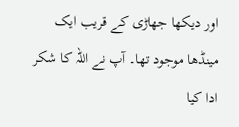اور دیکھا جھاڑی کے قریب ایک مینڈھا موجود تھا۔ آپ نے اللہ کا شکر ادا کیا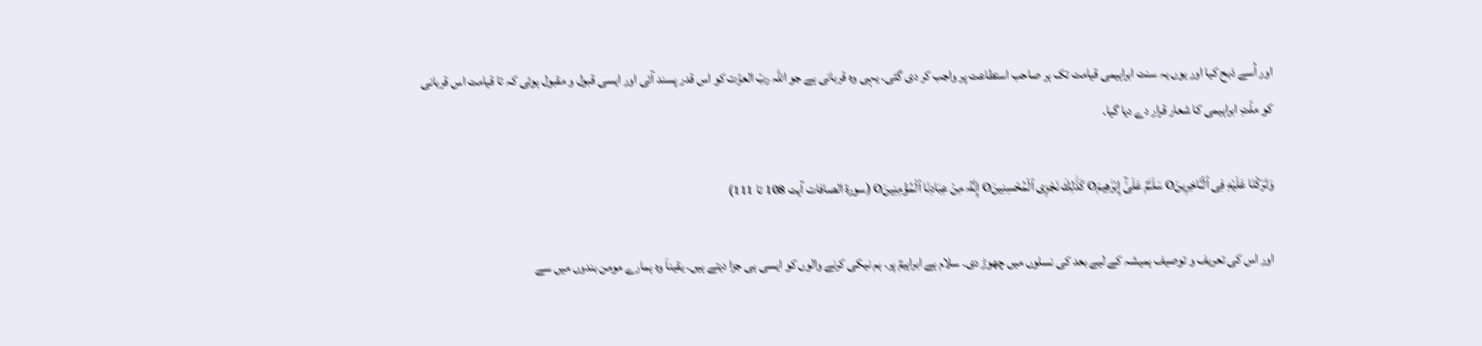اور اُسے ذبح کیا اور یوں یہ سنت ابراہیمی قیامت تک ہر صاحب استطاعت پر واجب کر دی گئی۔ یہی وہ قربانی ہے جو اللہ ربّ العزّت کو اس قدر پسند آئی اور ایسی قبول و مقبول ہوئی کہ تا قیامت اس قربانی کو ملّتِ ابراہیمی کا شعار قرار دے دیا گیا۔

وَتَرَكْنَا عَلَيْهِ فِى ٱلْـَٔاخِرِينَO سَلَـٰمٌ عَلَىٰٓ إِبْرَٰهِيمَO كَذَٰلِكَ نَجْزِى ٱلْمُحْسِنِينَO إِنَّهُۥ مِنْ عِبَادِنَا ٱلْمُؤْمِنِينَO (سورۃ الصافات آیت 108 تا 111)

اور اس کی تعریف و توصیف ہمیشہ کے لیے بعد کی نسلوں میں چھوڑ دی۔ سلام ہے ابراہیمؑ پر۔ ہم نیکی کرنے والوں کو ایسی ہی جزا دیتے ہیں۔ یقیناَ وہ ہمارے مومن بندوں میں سے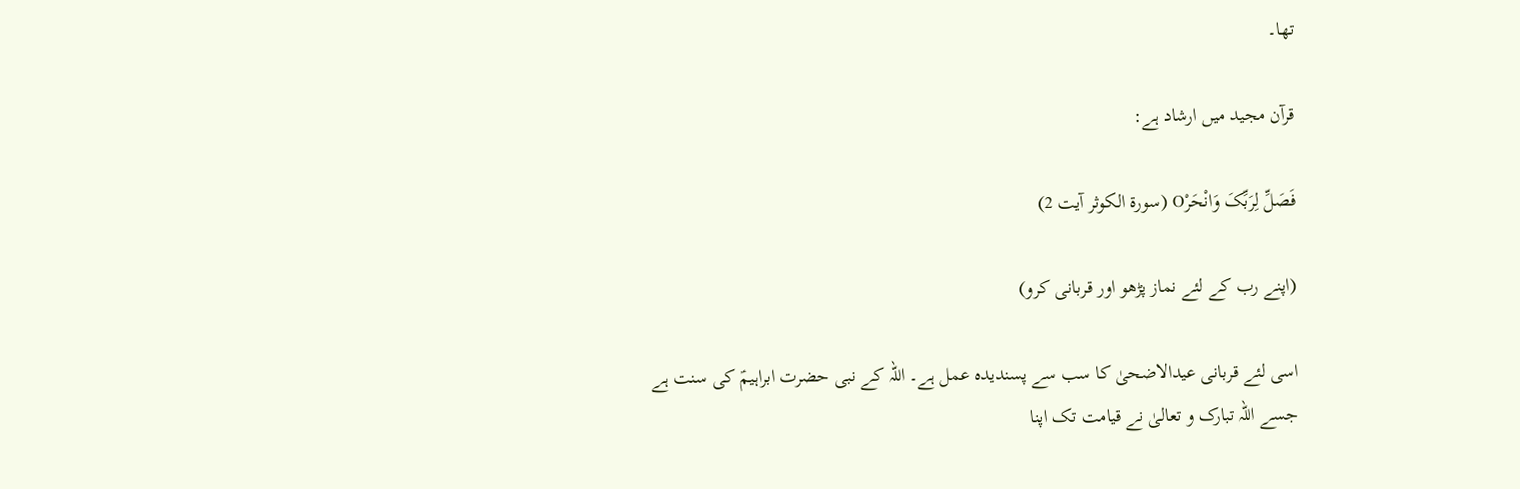تھا۔

قرآن مجید میں ارشاد ہے:

فَصَلِّ لِرَبِّکَ وَانْحَرْO (سورۃ الکوثر آیت 2)

(اپنے رب کے لئے نماز پڑھو اور قربانی کرو)

اسی لئے قربانی عیدالاضحیٰ کا سب سے پسندیدہ عمل ہے۔ اللہ کے نبی حضرت ابراہیمؑ کی سنت ہے جسے اللہ تبارک و تعالیٰ نے قیامت تک اپنا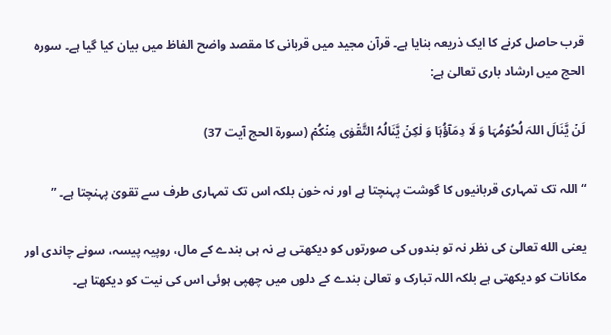قرب حاصل کرنے کا ایک ذریعہ بنایا ہے۔ قرآن مجید میں قربانی کا مقصد واضح الفاظ میں بیان کیا گیا ہے۔ سورہ الحج میں ارشاد باری تعالیٰ ہے:

لَنۡ یَّنَالَ اللہَ لُحُوۡمُہَا وَ لَا دِمَآؤُہَا وَ لٰکِنۡ یَّنَالُہُ التَّقۡوٰی مِنۡکُمۡ (سورۃ الحج آیت 37)

“اللہ تک تمہاری قربانیوں کا گوشت پہنچتا ہے اور نہ خون بلکہ اس تک تمہاری طرف سے تقویٰ پہنچتا ہے۔ ”

یعنی الله تعالیٰ کی نظر نہ تو بندوں کی صورتوں کو دیکھتی ہے نہ ہی بندے کے مال، روپیہ پیسہ، سونے چاندی اور مکانات کو دیکھتی ہے بلکہ اللہ تبارک و تعالیٰ بندے کے دلوں میں چھپی ہوئی اس کی نیت کو دیکھتا ہے۔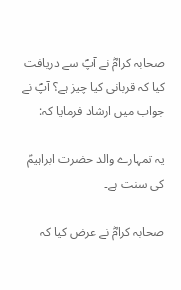صحابہ کرامؓ نے آپؐ سے دریافت کیا کہ قربانی کیا چیز ہے؟ آپؐ نے جواب میں ارشاد فرمایا کہ:

یہ تمہارے والد حضرت ابراہیمؑ کی سنت ہے۔

صحابہ کرامؓ نے عرض کیا کہ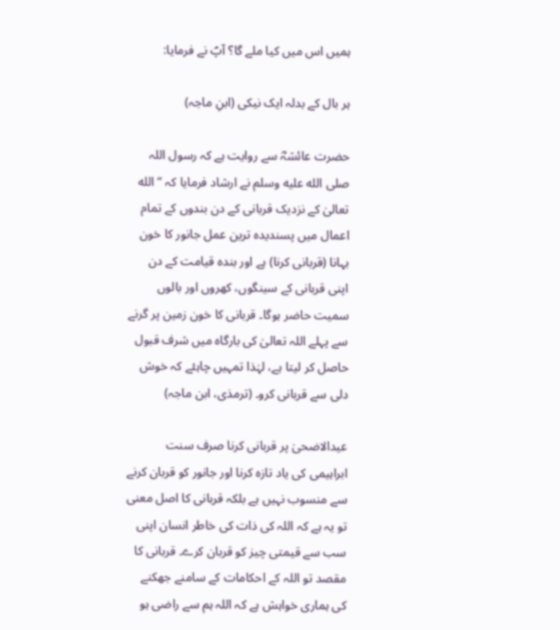ہمیں اس میں کیا ملے گا؟ آپؐ نے فرمایا:

ہر بال کے بدلہ ایک نیکی (ابنِ ماجہ)

حضرت عائشہؓ سے روایت ہے کہ رسول اللہ صلى الله عليه وسلم نے ارشاد فرمایا کہ “الله تعالیٰ کے نزدیک قربانی کے دن بندوں کے تمام اعمال میں پسندیدہ ترین عمل جانور کا خون بہانا (قربانی کرنا) ہے اور بندہ قیامت کے دن اپنی قربانی کے سینگوں، کھروں اور بالوں سمیت حاضر ہوگا۔ قربانی کا خون زمین پر گرنے سے پہلے اللہ تعالیٰ کی بارگاہ میں شرف قبول حاصل کر لیتا ہے، لہٰذا تمہیں چاہئے کہ خوش دلی سے قربانی کرو۔ (ترمذی، ابن ماجہ)

عیدالاضحیٰ پر قربانی کرنا صرف سنت ابراہیمی کی یاد تازہ کرنا اور جانور کو قربان کرنے سے منسوب نہیں ہے بلکہ قربانی کا اصل معنی تو یہ ہے کہ اللہ کی ذات کی خاطر انسان اپنی سب سے قیمتی چیز کو قربان کرے۔ قربانی کا مقصد تو اللہ کے احکامات کے سامنے جھکنے کی ہماری خواہش ہے کہ اللہ ہم سے راضی ہو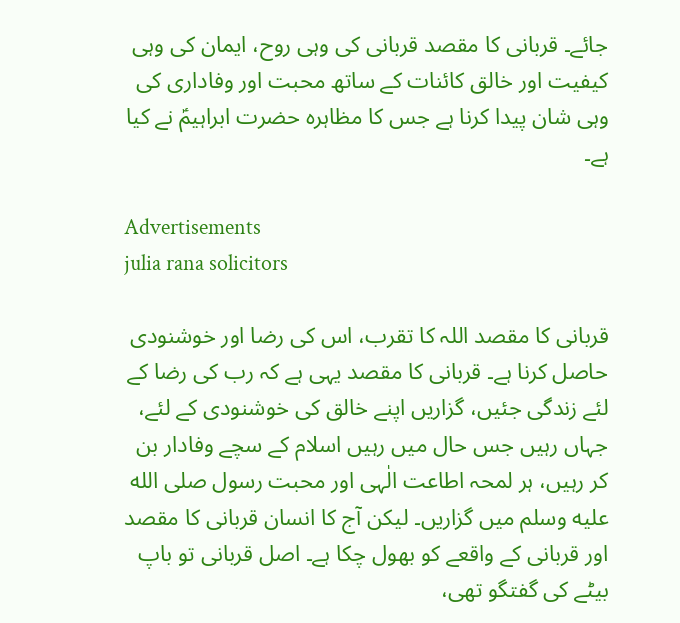جائے۔ قربانی کا مقصد قربانی کی وہی روح، ایمان کی وہی کیفیت اور خالق کائنات کے ساتھ محبت اور وفاداری کی وہی شان پیدا کرنا ہے جس کا مظاہرہ حضرت ابراہیمؑ نے کیا ہے۔

Advertisements
julia rana solicitors

قربانی کا مقصد اللہ کا تقرب، اس کی رضا اور خوشنودی حاصل کرنا ہے۔ قربانی کا مقصد یہی ہے کہ رب کی رضا کے لئے زندگی جئیں، گزاریں اپنے خالق کی خوشنودی کے لئے، جہاں رہیں جس حال میں رہیں اسلام کے سچے وفادار بن کر رہیں، ہر لمحہ اطاعت الٰہی اور محبت رسول صلى الله عليه وسلم میں گزاریں۔ لیکن آج کا انسان قربانی کا مقصد اور قربانی کے واقعے کو بھول چکا ہے۔ اصل قربانی تو باپ بیٹے کی گفتگو تھی،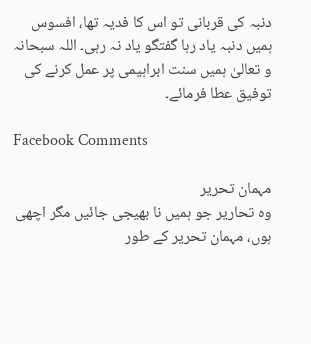دنبہ کی قربانی تو اس کا فدیہ تھا، افسوس ہمیں دنبہ یاد رہا گفتگو یاد نہ رہی۔ اللہ سبحانہ و تعالیٰ ہمیں سنت ابراہیمی پر عمل کرنے کی توفیق عطا فرمائے۔

Facebook Comments

مہمان تحریر
وہ تحاریر جو ہمیں نا بھیجی جائیں مگر اچھی ہوں، مہمان تحریر کے طور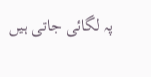پہ لگائی جاتی ہیں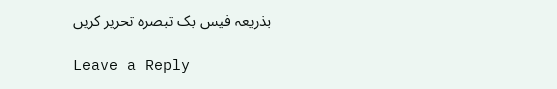بذریعہ فیس بک تبصرہ تحریر کریں

Leave a Reply